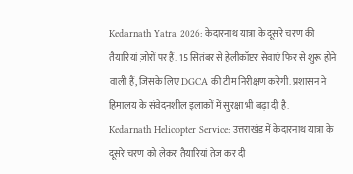Kedarnath Yatra 2026: केदारनाथ यात्रा के दूसरे चरण की तैयारियां ज़ोरों पर हैं. 15 सितंबर से हेलीकॉप्टर सेवाएं फिर से शुरू होने वाली हैं, जिसके लिए DGCA की टीम निरीक्षण करेगी. प्रशासन ने हिमालय के संवेदनशील इलाकों में सुरक्षा भी बढ़ा दी है.
Kedarnath Helicopter Service: उत्तराखंड में केदारनाथ यात्रा के दूसरे चरण को लेकर तैयारियां तेज कर दी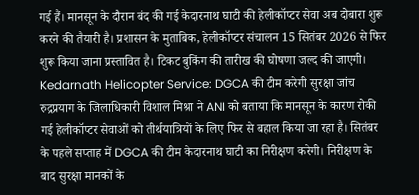गई हैं। मानसून के दौरान बंद की गई केदारनाथ घाटी की हेलीकॉप्टर सेवा अब दोबारा शुरू करने की तैयारी है। प्रशासन के मुताबिक, हेलीकॉप्टर संचालन 15 सितंबर 2026 से फिर शुरू किया जाना प्रस्तावित है। टिकट बुकिंग की तारीख की घोषणा जल्द की जाएगी।
Kedarnath Helicopter Service: DGCA की टीम करेगी सुरक्षा जांच
रुद्रप्रयाग के जिलाधिकारी विशाल मिश्रा ने ANI को बताया कि मानसून के कारण रोकी गई हेलीकॉप्टर सेवाओं को तीर्थयात्रियों के लिए फिर से बहाल किया जा रहा है। सितंबर के पहले सप्ताह में DGCA की टीम केदारनाथ घाटी का निरीक्षण करेगी। निरीक्षण के बाद सुरक्षा मानकों के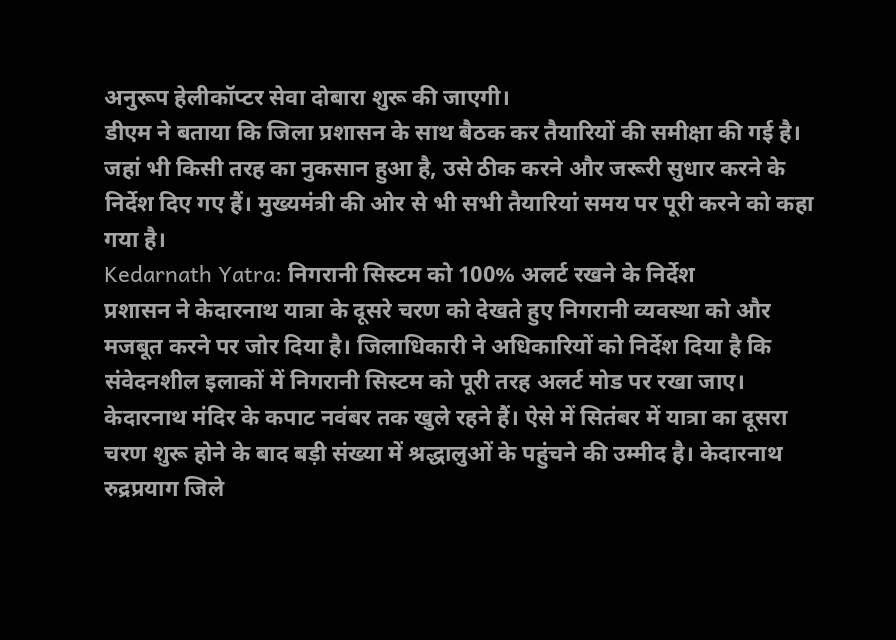अनुरूप हेलीकॉप्टर सेवा दोबारा शुरू की जाएगी।
डीएम ने बताया कि जिला प्रशासन के साथ बैठक कर तैयारियों की समीक्षा की गई है। जहां भी किसी तरह का नुकसान हुआ है, उसे ठीक करने और जरूरी सुधार करने के निर्देश दिए गए हैं। मुख्यमंत्री की ओर से भी सभी तैयारियां समय पर पूरी करने को कहा गया है।
Kedarnath Yatra: निगरानी सिस्टम को 100% अलर्ट रखने के निर्देश
प्रशासन ने केदारनाथ यात्रा के दूसरे चरण को देखते हुए निगरानी व्यवस्था को और मजबूत करने पर जोर दिया है। जिलाधिकारी ने अधिकारियों को निर्देश दिया है कि संवेदनशील इलाकों में निगरानी सिस्टम को पूरी तरह अलर्ट मोड पर रखा जाए।
केदारनाथ मंदिर के कपाट नवंबर तक खुले रहने हैं। ऐसे में सितंबर में यात्रा का दूसरा चरण शुरू होने के बाद बड़ी संख्या में श्रद्धालुओं के पहुंचने की उम्मीद है। केदारनाथ रुद्रप्रयाग जिले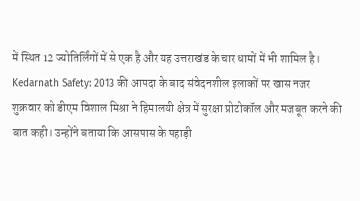में स्थित 12 ज्योतिर्लिंगों में से एक है और यह उत्तराखंड के चार धामों में भी शामिल है।
Kedarnath Safety: 2013 की आपदा के बाद संवेदनशील इलाकों पर खास नजर
शुक्रवार को डीएम विशाल मिश्रा ने हिमालयी क्षेत्र में सुरक्षा प्रोटोकॉल और मजबूत करने की बात कही। उन्होंने बताया कि आसपास के पहाड़ी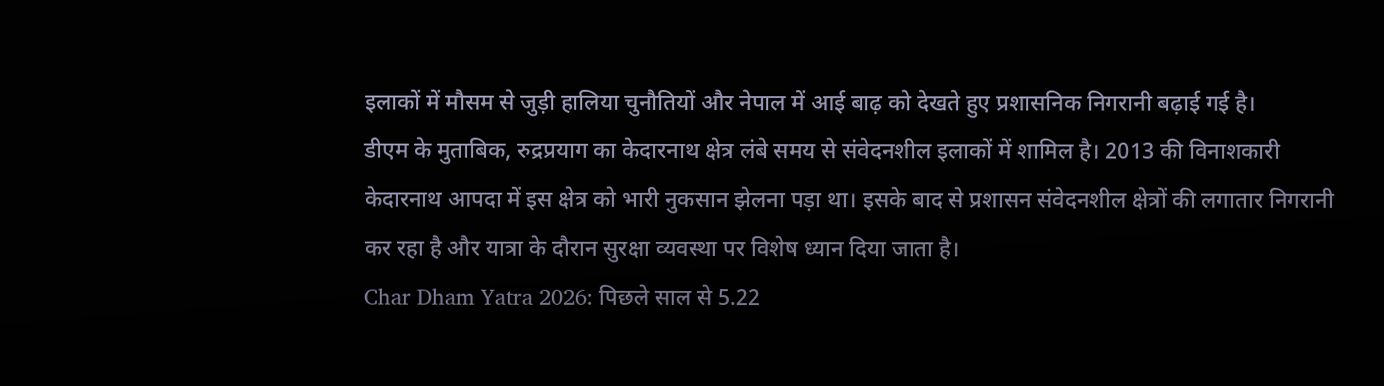इलाकों में मौसम से जुड़ी हालिया चुनौतियों और नेपाल में आई बाढ़ को देखते हुए प्रशासनिक निगरानी बढ़ाई गई है।
डीएम के मुताबिक, रुद्रप्रयाग का केदारनाथ क्षेत्र लंबे समय से संवेदनशील इलाकों में शामिल है। 2013 की विनाशकारी केदारनाथ आपदा में इस क्षेत्र को भारी नुकसान झेलना पड़ा था। इसके बाद से प्रशासन संवेदनशील क्षेत्रों की लगातार निगरानी कर रहा है और यात्रा के दौरान सुरक्षा व्यवस्था पर विशेष ध्यान दिया जाता है।
Char Dham Yatra 2026: पिछले साल से 5.22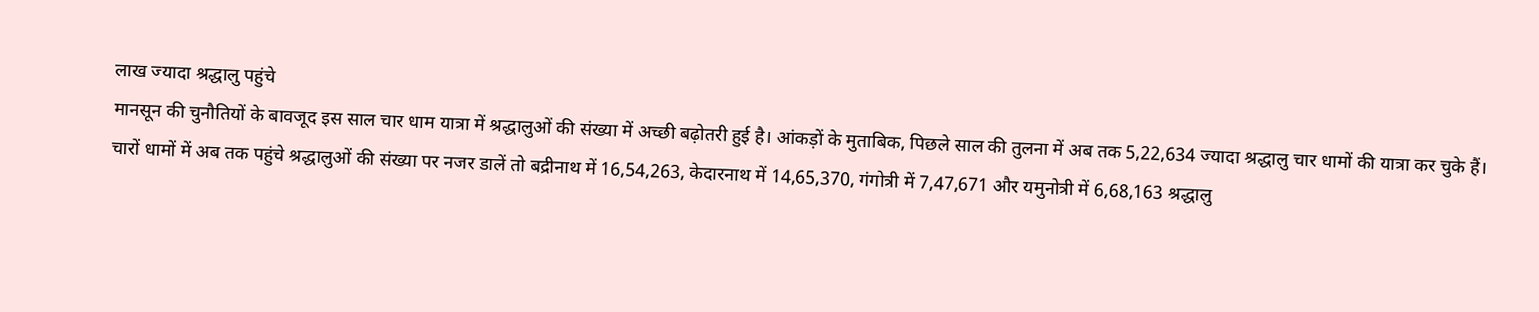लाख ज्यादा श्रद्धालु पहुंचे
मानसून की चुनौतियों के बावजूद इस साल चार धाम यात्रा में श्रद्धालुओं की संख्या में अच्छी बढ़ोतरी हुई है। आंकड़ों के मुताबिक, पिछले साल की तुलना में अब तक 5,22,634 ज्यादा श्रद्धालु चार धामों की यात्रा कर चुके हैं।
चारों धामों में अब तक पहुंचे श्रद्धालुओं की संख्या पर नजर डालें तो बद्रीनाथ में 16,54,263, केदारनाथ में 14,65,370, गंगोत्री में 7,47,671 और यमुनोत्री में 6,68,163 श्रद्धालु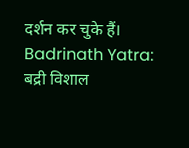दर्शन कर चुके हैं।
Badrinath Yatra: बद्री विशाल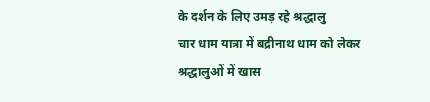के दर्शन के लिए उमड़ रहे श्रद्धालु
चार धाम यात्रा में बद्रीनाथ धाम को लेकर श्रद्धालुओं में खास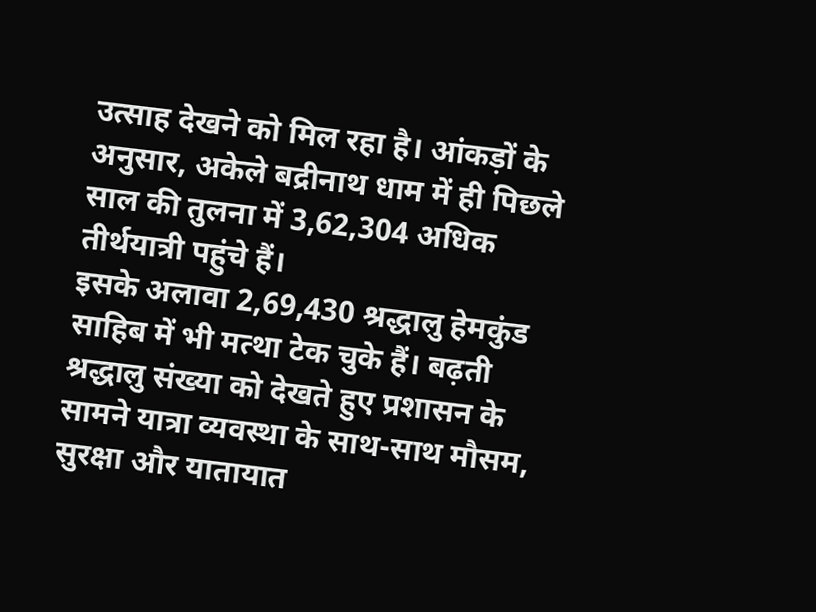उत्साह देखने को मिल रहा है। आंकड़ों के अनुसार, अकेले बद्रीनाथ धाम में ही पिछले साल की तुलना में 3,62,304 अधिक तीर्थयात्री पहुंचे हैं।
इसके अलावा 2,69,430 श्रद्धालु हेमकुंड साहिब में भी मत्था टेक चुके हैं। बढ़ती श्रद्धालु संख्या को देखते हुए प्रशासन के सामने यात्रा व्यवस्था के साथ-साथ मौसम, सुरक्षा और यातायात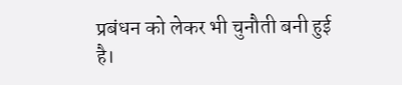प्रबंधन को लेकर भी चुनौती बनी हुई है।